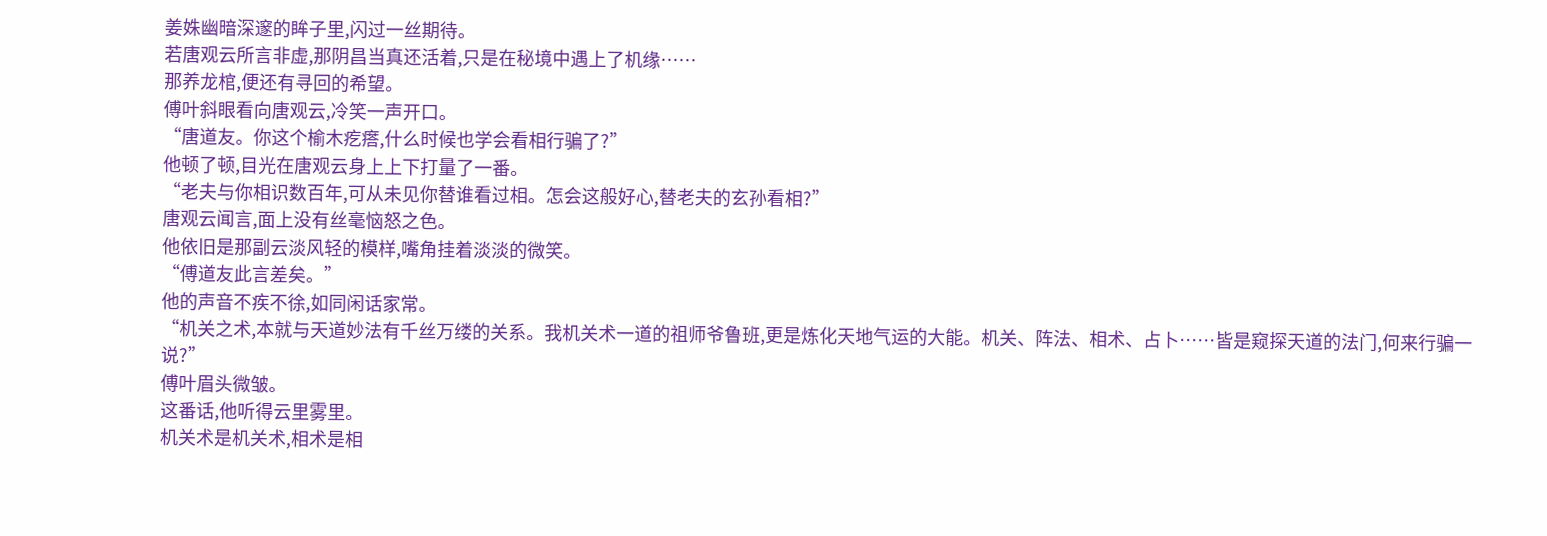姜姝幽暗深邃的眸子里,闪过一丝期待。
若唐观云所言非虚,那阴昌当真还活着,只是在秘境中遇上了机缘……
那养龙棺,便还有寻回的希望。
傅叶斜眼看向唐观云,冷笑一声开口。
“唐道友。你这个榆木疙瘩,什么时候也学会看相行骗了?”
他顿了顿,目光在唐观云身上上下打量了一番。
“老夫与你相识数百年,可从未见你替谁看过相。怎会这般好心,替老夫的玄孙看相?”
唐观云闻言,面上没有丝毫恼怒之色。
他依旧是那副云淡风轻的模样,嘴角挂着淡淡的微笑。
“傅道友此言差矣。”
他的声音不疾不徐,如同闲话家常。
“机关之术,本就与天道妙法有千丝万缕的关系。我机关术一道的祖师爷鲁班,更是炼化天地气运的大能。机关、阵法、相术、占卜……皆是窥探天道的法门,何来行骗一说?”
傅叶眉头微皱。
这番话,他听得云里雾里。
机关术是机关术,相术是相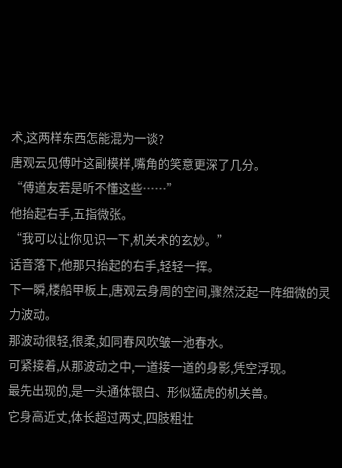术,这两样东西怎能混为一谈?
唐观云见傅叶这副模样,嘴角的笑意更深了几分。
“傅道友若是听不懂这些……”
他抬起右手,五指微张。
“我可以让你见识一下,机关术的玄妙。”
话音落下,他那只抬起的右手,轻轻一挥。
下一瞬,楼船甲板上,唐观云身周的空间,骤然泛起一阵细微的灵力波动。
那波动很轻,很柔,如同春风吹皱一池春水。
可紧接着,从那波动之中,一道接一道的身影,凭空浮现。
最先出现的,是一头通体银白、形似猛虎的机关兽。
它身高近丈,体长超过两丈,四肢粗壮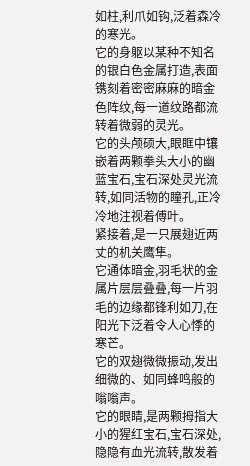如柱,利爪如钩,泛着森冷的寒光。
它的身躯以某种不知名的银白色金属打造,表面镌刻着密密麻麻的暗金色阵纹,每一道纹路都流转着微弱的灵光。
它的头颅硕大,眼眶中镶嵌着两颗拳头大小的幽蓝宝石,宝石深处灵光流转,如同活物的瞳孔,正冷冷地注视着傅叶。
紧接着,是一只展翅近两丈的机关鹰隼。
它通体暗金,羽毛状的金属片层层叠叠,每一片羽毛的边缘都锋利如刀,在阳光下泛着令人心悸的寒芒。
它的双翅微微振动,发出细微的、如同蜂鸣般的嗡嗡声。
它的眼睛,是两颗拇指大小的猩红宝石,宝石深处,隐隐有血光流转,散发着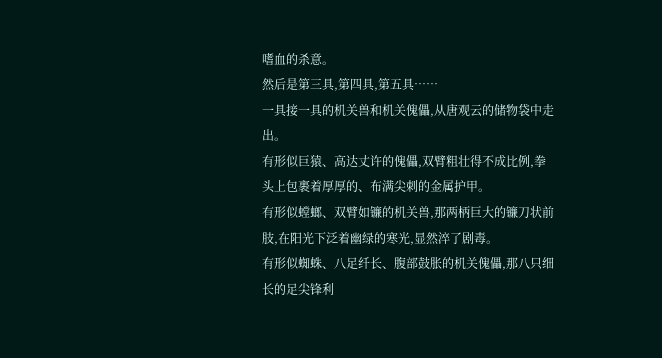嗜血的杀意。
然后是第三具,第四具,第五具……
一具接一具的机关兽和机关傀儡,从唐观云的储物袋中走出。
有形似巨猿、高达丈许的傀儡,双臂粗壮得不成比例,拳头上包裹着厚厚的、布满尖刺的金属护甲。
有形似螳螂、双臂如镰的机关兽,那两柄巨大的镰刀状前肢,在阳光下泛着幽绿的寒光,显然淬了剧毒。
有形似蜘蛛、八足纤长、腹部鼓胀的机关傀儡,那八只细长的足尖锋利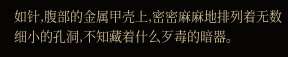如针,腹部的金属甲壳上,密密麻麻地排列着无数细小的孔洞,不知藏着什么歹毒的暗器。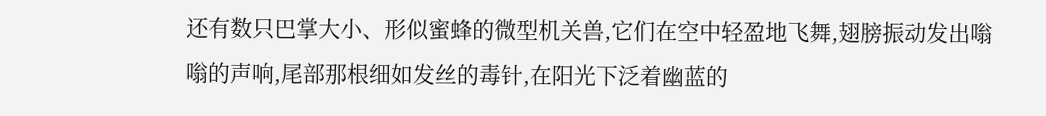还有数只巴掌大小、形似蜜蜂的微型机关兽,它们在空中轻盈地飞舞,翅膀振动发出嗡嗡的声响,尾部那根细如发丝的毒针,在阳光下泛着幽蓝的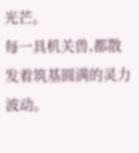光芒。
每一具机关兽,都散发着筑基圆满的灵力波动。